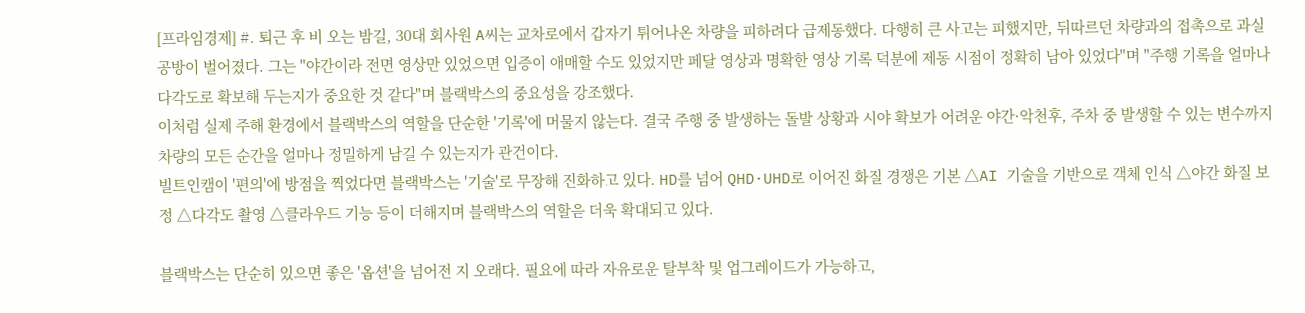[프라임경제] #. 퇴근 후 비 오는 밤길, 30대 회사원 A씨는 교차로에서 갑자기 튀어나온 차량을 피하려다 급제동했다. 다행히 큰 사고는 피했지만, 뒤따르던 차량과의 접촉으로 과실 공방이 벌어졌다. 그는 "야간이라 전면 영상만 있었으면 입증이 애매할 수도 있었지만 페달 영상과 명확한 영상 기록 덕분에 제동 시점이 정확히 남아 있었다"며 "주행 기록을 얼마나 다각도로 확보해 두는지가 중요한 것 같다"며 블랙박스의 중요성을 강조했다.
이처럼 실제 주해 환경에서 블랙박스의 역할을 단순한 '기록'에 머물지 않는다. 결국 주행 중 발생하는 돌발 상황과 시야 확보가 어려운 야간·악천후, 주차 중 발생할 수 있는 변수까지 차량의 모든 순간을 얼마나 정밀하게 남길 수 있는지가 관건이다.
빌트인캠이 '편의'에 방점을 찍었다면 블랙박스는 '기술'로 무장해 진화하고 있다. HD를 넘어 QHD·UHD로 이어진 화질 경쟁은 기본 △AI 기술을 기반으로 객체 인식 △야간 화질 보정 △다각도 촬영 △클라우드 기능 등이 더해지며 블랙박스의 역할읃 더욱 확대되고 있다.

블랙박스는 단순히 있으면 좋은 '옵션'을 넘어전 지 오래다. 필요에 따라 자유로운 탈부착 및 업그레이드가 가능하고,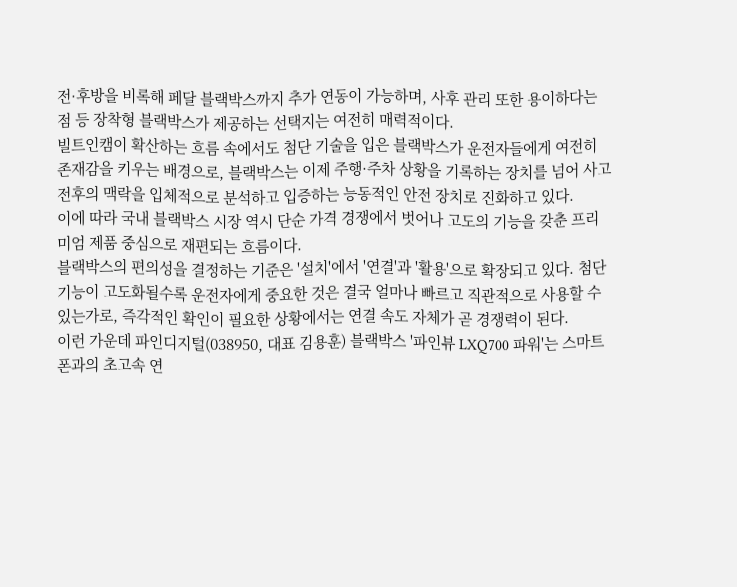전·후방을 비록해 페달 블랙박스까지 추가 연동이 가능하며, 사후 관리 또한 용이하다는 점 등 장착형 블랙박스가 제공하는 선택지는 여전히 매력적이다.
빌트인캠이 확산하는 흐름 속에서도 첨단 기술을 입은 블랙박스가 운전자들에게 여전히 존재감을 키우는 배경으로, 블랙박스는 이제 주행·주차 상황을 기록하는 장치를 넘어 사고 전후의 맥락을 입체적으로 분석하고 입증하는 능동적인 안전 장치로 진화하고 있다.
이에 따라 국내 블랙박스 시장 역시 단순 가격 경쟁에서 벗어나 고도의 기능을 갖춘 프리미엄 제품 중심으로 재편되는 흐름이다.
블랙박스의 편의성을 결정하는 기준은 '설치'에서 '연결'과 '활용'으로 확장되고 있다. 첨단 기능이 고도화될수록 운전자에게 중요한 것은 결국 얼마나 빠르고 직관적으로 사용할 수 있는가로, 즉각적인 확인이 필요한 상황에서는 연결 속도 자체가 곧 경쟁력이 된다.
이런 가운데 파인디지털(038950, 대표 김용훈) 블랙박스 '파인뷰 LXQ700 파워'는 스마트폰과의 초고속 연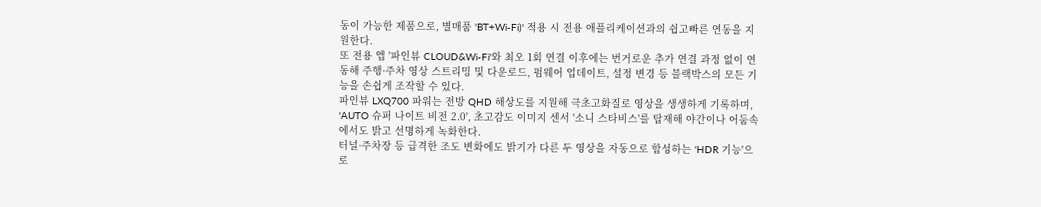동이 가능한 제품으로, 별매품 'BT+Wi-Fi)' 적용 시 전용 애플리케이션과의 쉽고빠른 연동을 지원한다.
또 전용 앱 '파인뷰 CLOUD&Wi-Fi'와 최오 1회 연결 이후에는 번거로운 추가 연결 과정 없이 연동해 주행·주차 영상 스트리밍 및 다운로드, 펌웨어 업데이트, 설정 변경 등 블랙박스의 모든 기능을 손쉽게 조작할 수 있다.
파인뷰 LXQ700 파워는 전방 QHD 해상도를 지원해 극초고화질로 영상을 생생하게 기록하며, 'AUTO 슈퍼 나이트 비전 2.0', 초고감도 이미지 센서 '소니 스타비스'를 탑재해 야간이나 어둠속에서도 밝고 선명하게 녹화한다.
터널·주차장 등 급격한 조도 변화에도 밝기가 다른 두 영상을 자동으로 합성하는 'HDR 기능'으로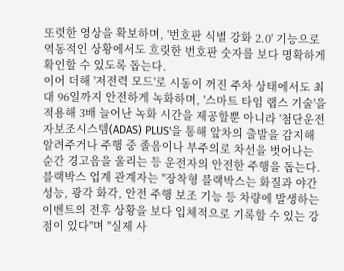또렷한 영상을 확보하며, '번호판 식별 강화 2.0' 기능으로 역동적인 상황에서도 흐릿한 번호판 숫자를 보다 명확하게 확인할 수 있도록 돕는다.
이어 더해 '저전력 모드'로 시동이 꺼진 주차 상태에서도 최대 96일까지 안전하게 녹화하며, '스마트 타임 랩스 기술'을 적용해 3배 늘어난 녹화 시간을 제공할뿐 아니라 '첨단운전자보조시스템(ADAS) PLUS'을 통해 앞차의 출발을 감지해 알려주거나 주행 중 졸음이나 부주의로 차선을 벗어나는 순간 경고음을 울리는 등 운전자의 안전한 주행을 돕는다.
블랙박스 업계 관계자는 "장착형 블랙박스는 화질과 야간 성능, 광각 화각, 안전 주행 보조 기능 등 차량에 발생하는 이벤트의 전후 상황을 보다 입체적으로 기록할 수 있는 강점이 있다"며 "실제 사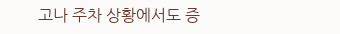고나 주차 상황에서도 증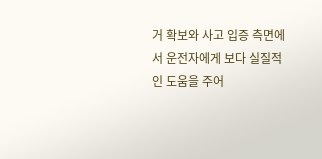거 확보와 사고 입증 측면에서 운전자에게 보다 실질적인 도움을 주어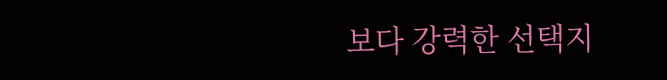보다 강력한 선택지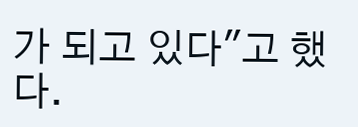가 되고 있다"고 했다.